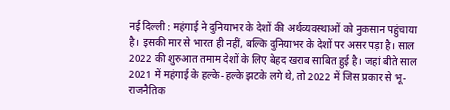नई दिल्ली : महंगाई ने दुनियाभर के देशों की अर्थव्यवस्थाओं को नुकसान पहुंचाया है। इसकी मार से भारत ही नहीं, बल्कि दुनियाभर के देशों पर असर पड़ा है। साल 2022 की शुरुआत तमाम देशों के लिए बेहद खराब साबित हुई है। जहां बीते साल 2021 में महंगाई के हल्के-हल्के झटके लगे थे, तो 2022 में जिस प्रकार से भू-राजनैतिक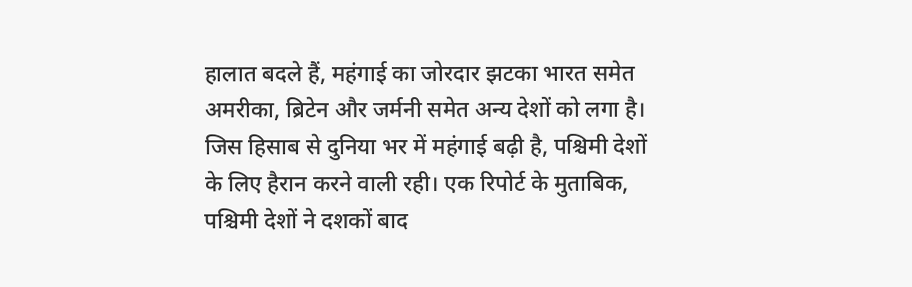हालात बदले हैं, महंगाई का जोरदार झटका भारत समेत अमरीका, ब्रिटेन और जर्मनी समेत अन्य देशों को लगा है। जिस हिसाब से दुनिया भर में महंगाई बढ़ी है, पश्चिमी देशों के लिए हैरान करने वाली रही। एक रिपोर्ट के मुताबिक, पश्चिमी देशों ने दशकों बाद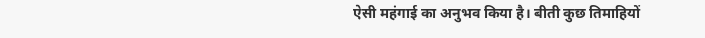ऐसी महंगाई का अनुभव किया है। बीती कुछ तिमाहियों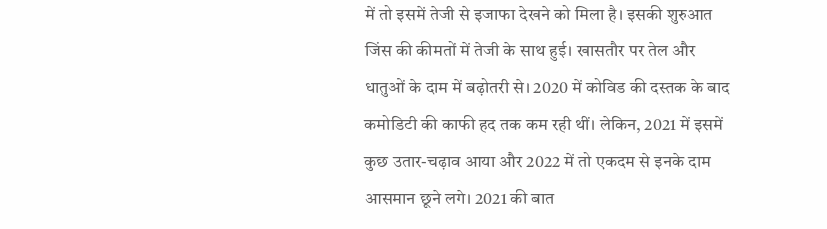में तो इसमें तेजी से इजाफा देखने को मिला है। इसकी शुरुआत जिंस की कीमतों में तेजी के साथ हुई। खासतौर पर तेल और धातुओं के दाम में बढ़ोतरी से। 2020 में कोविड की दस्तक के बाद कमोडिटी की काफी हद तक कम रही थीं। लेकिन, 2021 में इसमें कुछ उतार-चढ़ाव आया और 2022 में तो एकदम से इनके दाम आसमान छूने लगे। 2021 की बात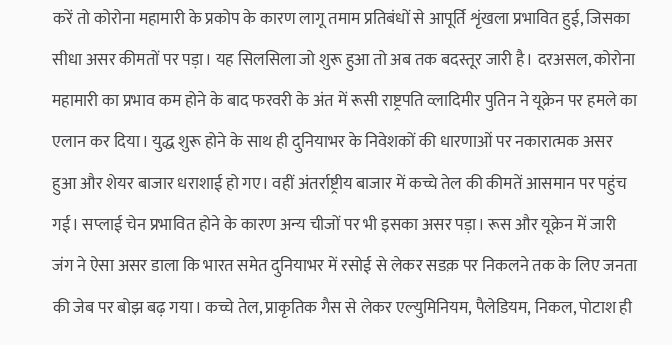करें तो कोरोना महामारी के प्रकोप के कारण लागू तमाम प्रतिबंधों से आपूर्ति शृंखला प्रभावित हुई, जिसका सीधा असर कीमतों पर पड़ा। यह सिलसिला जो शुरू हुआ तो अब तक बदस्तूर जारी है। दरअसल, कोरोना महामारी का प्रभाव कम होने के बाद फरवरी के अंत में रूसी राष्ट्रपति व्लादिमीर पुतिन ने यूक्रेन पर हमले का एलान कर दिया। युद्ध शुरू होने के साथ ही दुनियाभर के निवेशकों की धारणाओं पर नकारात्मक असर हुआ और शेयर बाजार धराशाई हो गए। वहीं अंतर्राष्ट्रीय बाजार में कच्चे तेल की कीमतें आसमान पर पहुंच गई। सप्लाई चेन प्रभावित होने के कारण अन्य चीजों पर भी इसका असर पड़ा। रूस और यूक्रेन में जारी जंग ने ऐसा असर डाला कि भारत समेत दुनियाभर में रसोई से लेकर सडक़ पर निकलने तक के लिए जनता की जेब पर बोझ बढ़ गया। कच्चे तेल, प्राकृतिक गैस से लेकर एल्युमिनियम, पैलेडियम, निकल, पोटाश ही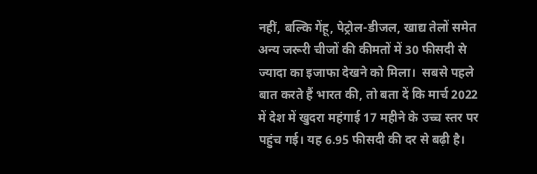नहीं, बल्कि गेंहू, पेट्रोल-डीजल, खाद्य तेलों समेत अन्य जरूरी चीजों की कीमतों में 30 फीसदी से ज्यादा का इजाफा देखने को मिला।  सबसे पहले बात करते हैं भारत की, तो बता दें कि मार्च 2022 में देश में खुदरा महंगाई 17 महीने के उच्च स्तर पर पहुंच गई। यह 6.95 फीसदी की दर से बढ़ी है।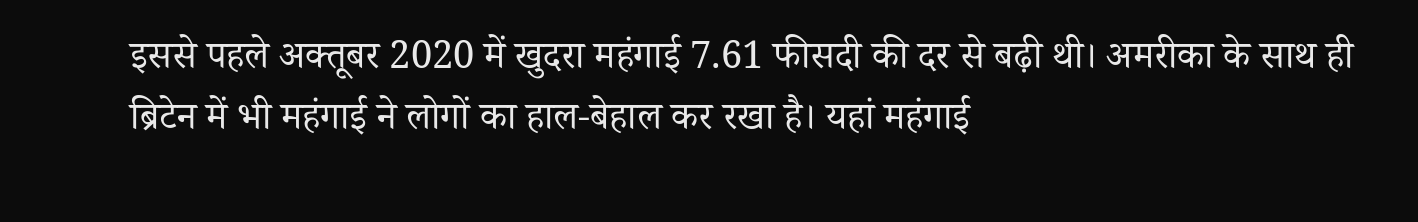इससे पहले अक्तूबर 2020 में खुदरा महंगाई 7.61 फीसदी की दर से बढ़ी थी। अमरीका के साथ ही ब्रिटेन में भी महंगाई ने लोगों का हाल-बेहाल कर रखा है। यहां महंगाई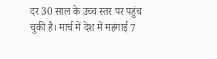दर 30 साल के उच्च स्तर पर पहुंच चुकी है। मार्च में देश में महंगाई 7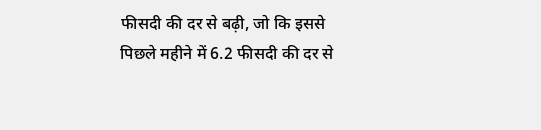फीसदी की दर से बढ़ी, जो कि इससे पिछले महीने में 6.2 फीसदी की दर से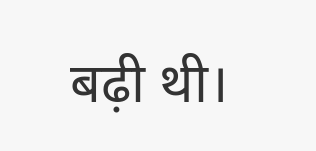बढ़ी थी।